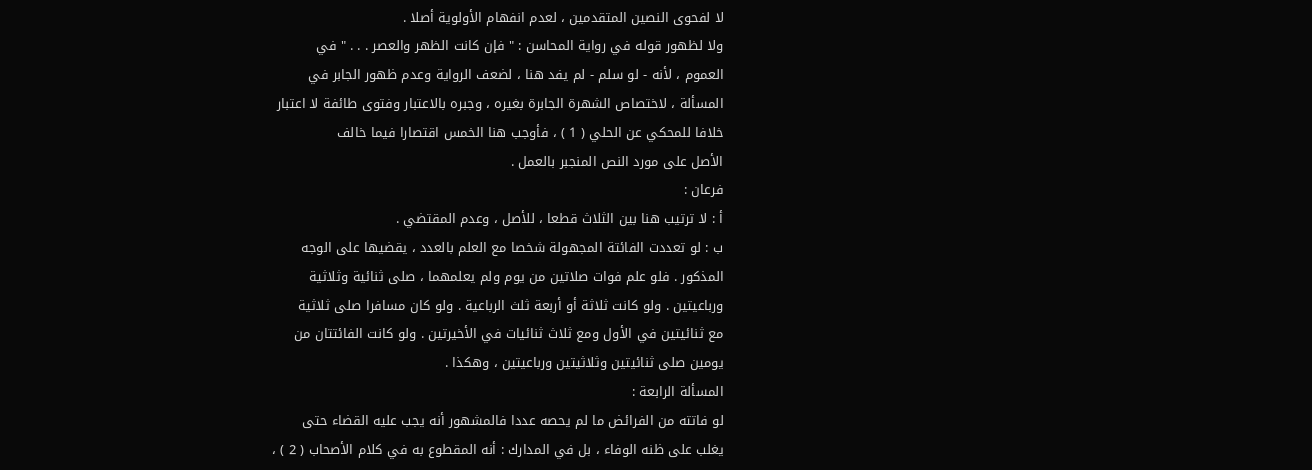لا لفحوى النصين المتقدمين ، لعدم انفهام الأولوية أصلا .
ولا لظهور قوله في رواية المحاسن : " فإن كانت الظهر والعصر . . . " في
العموم ، لأنه - لو سلم - لم يفد هنا ، لضعف الرواية وعدم ظهور الجابر في
المسألة ، لاختصاص الشهرة الجابرة بغيره ، وجبره بالاعتبار وفتوى طائفة لا اعتبار
خلافا للمحكي عن الحلي ( 1 ) ، فأوجب هنا الخمس اقتصارا فيما خالف
الأصل على مورد النص المنجبر بالعمل .
فرعان :
أ : لا ترتيب هنا بين الثلاث قطعا ، للأصل ، وعدم المقتضي .
ب : لو تعددت الفائتة المجهولة شخصا مع العلم بالعدد ، يقضيها على الوجه
المذكور . فلو علم فوات صلاتين من يوم ولم يعلمهما ، صلى ثنائية وثلاثية
ورباعيتين . ولو كانت ثلاثة أو أربعة ثلث الرباعية . ولو كان مسافرا صلى ثلاثية
مع ثنائيتين في الأول ومع ثلاث ثنائيات في الأخيرتين . ولو كانت الفائتتان من
يومين صلى ثنائيتين وثلاثيتين ورباعيتين ، وهكذا .
المسألة الرابعة :
لو فاتته من الفرائض ما لم يحصه عددا فالمشهور أنه يجب عليه القضاء حتى
يغلب على ظنه الوفاء ، بل في المدارك : أنه المقطوع به في كلام الأصحاب ( 2 ) ،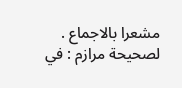مشعرا بالاجماع .
لصحيحة مرازم : في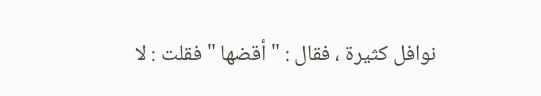نوافل كثيرة ، فقال : " أقضها " فقلت : لا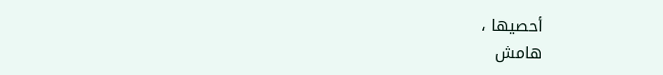أحصيها ،
هامش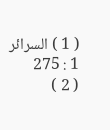( 1 ) السرائر 1 : 275
( 2 )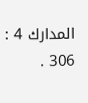المدارك 4 : 306 .